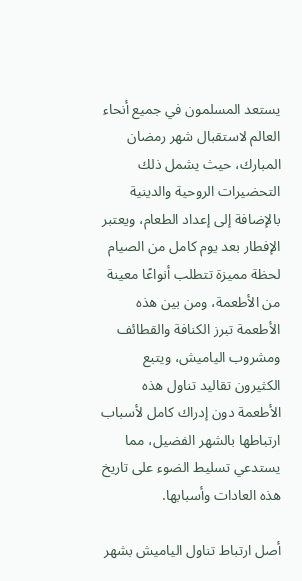يستعد المسلمون في جميع أنحاء العالم لاستقبال شهر رمضان المبارك، حيث يشمل ذلك التحضيرات الروحية والدينية بالإضافة إلى إعداد الطعام، ويعتبر الإفطار بعد يوم كامل من الصيام لحظة مميزة تتطلب أنواعًا معينة من الأطعمة، ومن بين هذه الأطعمة تبرز الكنافة والقطائف ومشروب الياميش، ويتبع الكثيرون تقاليد تناول هذه الأطعمة دون إدراك كامل لأسباب ارتباطها بالشهر الفضيل، مما يستدعي تسليط الضوء على تاريخ هذه العادات وأسبابها.

أصل ارتباط تناول الياميش بشهر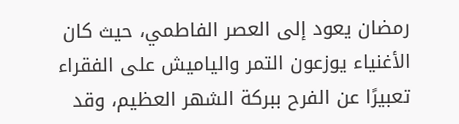رمضان يعود إلى العصر الفاطمي، حيث كان الأغنياء يوزعون التمر والياميش على الفقراء تعبيرًا عن الفرح ببركة الشهر العظيم، وقد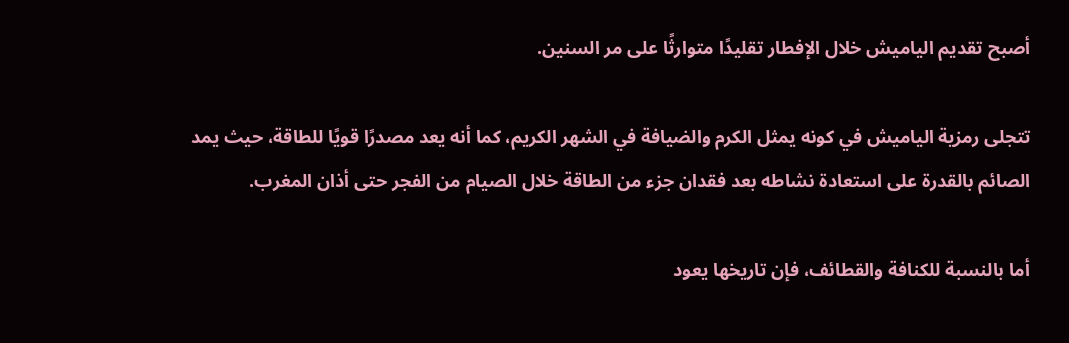أصبح تقديم الياميش خلال الإفطار تقليدًا متوارثًا على مر السنين.

تتجلى رمزية الياميش في كونه يمثل الكرم والضيافة في الشهر الكريم، كما أنه يعد مصدرًا قويًا للطاقة، حيث يمد الصائم بالقدرة على استعادة نشاطه بعد فقدان جزء من الطاقة خلال الصيام من الفجر حتى أذان المغرب.

أما بالنسبة للكنافة والقطائف، فإن تاريخها يعود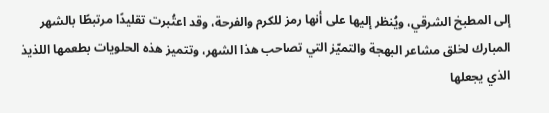إلى المطبخ الشرقي، ويُنظر إليها على أنها رمز للكرم والفرحة، وقد اعتُبرت تقليدًا مرتبطًا بالشهر المبارك لخلق مشاعر البهجة والتميّز التي تصاحب هذا الشهر، وتتميز هذه الحلويات بطعمها اللذيذ الذي يجعلها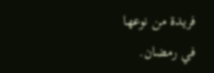فريدة من نوعها في رمضان.